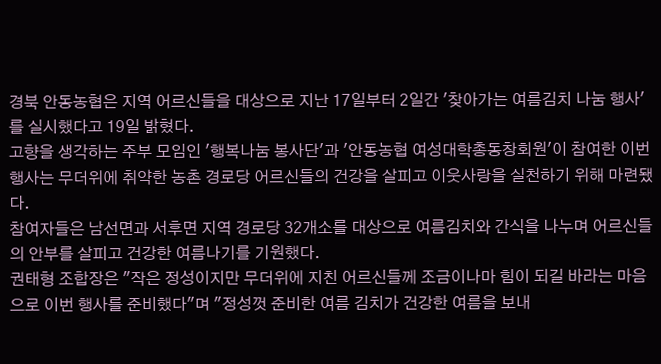경북 안동농협은 지역 어르신들을 대상으로 지난 17일부터 2일간 '찾아가는 여름김치 나눔 행사'를 실시했다고 19일 밝혔다.
고향을 생각하는 주부 모임인 '행복나눔 봉사단'과 '안동농협 여성대학총동창회원'이 참여한 이번 행사는 무더위에 취약한 농촌 경로당 어르신들의 건강을 살피고 이웃사랑을 실천하기 위해 마련됐다.
참여자들은 남선면과 서후면 지역 경로당 32개소를 대상으로 여름김치와 간식을 나누며 어르신들의 안부를 살피고 건강한 여름나기를 기원했다.
권태형 조합장은 "작은 정성이지만 무더위에 지친 어르신들께 조금이나마 힘이 되길 바라는 마음으로 이번 행사를 준비했다"며 "정성껏 준비한 여름 김치가 건강한 여름을 보내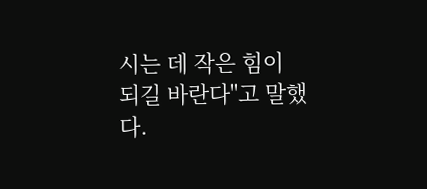시는 데 작은 힘이 되길 바란다"고 말했다.